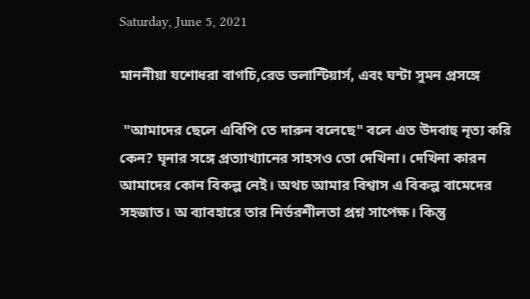Saturday, June 5, 2021

মাননীয়া যশোধরা বাগচি,রেড ভলান্টিয়ার্স, এবং ঘন্টা সুমন প্রসঙ্গে

 "আমাদের ছেলে এবিপি তে দারুন বলেছে" বলে এত উদবাহু নৃত্য করি কেন? ঘৃনার সঙ্গে প্রত্যাখ্যানের সাহসও তো দেখিনা। দেখিনা কারন আমাদের কোন বিকল্প নেই। অথচ আমার বিশ্বাস এ বিকল্প বামেদের সহজাত। অ ব্যাবহারে তার নির্ভরশীলতা প্রশ্ন সাপেক্ষ। কিন্তু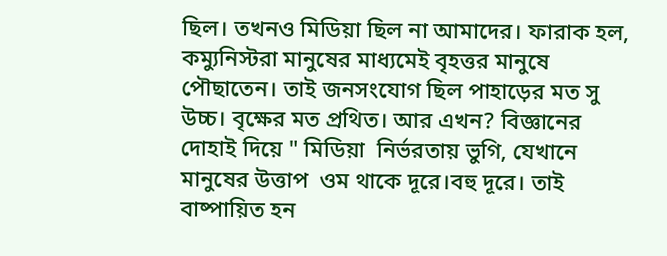ছিল। তখনও মিডিয়া ছিল না আমাদের। ফারাক হল, কম্যুনিস্টরা মানুষের মাধ্যমেই বৃহত্তর মানুষে পৌছাতেন। তাই জনসংযোগ ছিল পাহাড়ের মত সু উচ্চ। বৃক্ষের মত প্রথিত। আর এখন? বিজ্ঞানের দোহাই দিয়ে " মিডিয়া  নির্ভরতায় ভুগি, যেখানে মানুষের উত্তাপ  ওম থাকে দূরে।বহু দূরে। তাই বাষ্পায়িত হন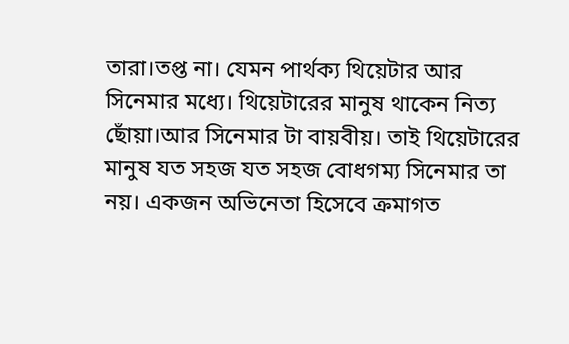তারা।তপ্ত না। যেমন পার্থক্য থিয়েটার আর সিনেমার মধ্যে। থিয়েটারের মানুষ থাকেন নিত্য ছোঁয়া।আর সিনেমার টা বায়বীয়। তাই থিয়েটারের মানুষ যত সহজ যত সহজ বোধগম্য সিনেমার তা নয়। একজন অভিনেতা হিসেবে ক্রমাগত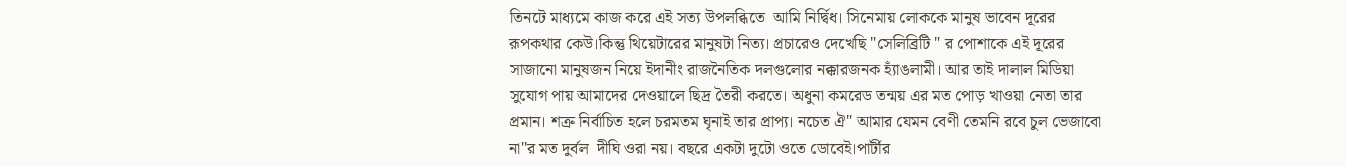তিনটে মাধ্যমে কাজ করে এই সত্য উপলব্ধিতে  আমি নির্দ্বিধ। সিনেমায় লোককে মানুষ ভাবেন দূরের রূপকথার কেউ।কিন্তু থিয়েটারের মানুষটা নিত্য। প্রচারেও দেখেছি "সেলিব্রিটি " র পোশাকে এই দূরের সাজানো মানুষজন নিয়ে ইদানীং রাজনৈতিক দলগুলোর নক্কারজনক হ্যাঁঙলামী। আর তাই দালাল মিডিয়া সুযোগ পায় আমাদের দেওয়ালে ছিদ্র তৈরী করতে। অধুনা কমরেড তন্ময় এর মত পোড় খাওয়া নেতা তার প্রমান। শত্রু নির্বাচিত হলে চরমতম ঘৃনাই তার প্রাপ্য। নচেত ঐ" আমার যেমন বেণী তেমনি রবে চুল ভেজাবো না"র মত দুর্বল  দীঘি ওরা নয়। বছরে একটা দুটো ওতে ডোবেই।পার্টীর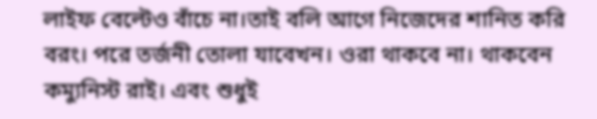লাইফ বেল্টেও বাঁচে না।তাই বলি আগে নিজেদের শানিত করি বরং। পরে তর্জনী তোলা যাবেখন। ওরা থাকবে না। থাকবেন কম্যুনিস্ট রাই। এবং শুধুই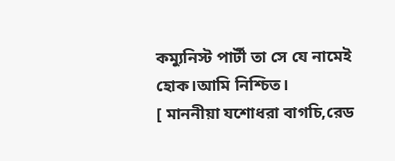কম্যুনিস্ট পার্টী তা সে যে নামেই হোক।আমি নিশ্চিত।
[ মাননীয়া যশোধরা বাগচি,রেড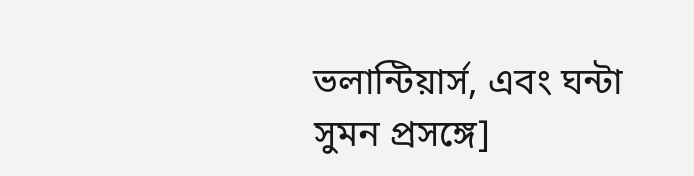ভলান্টিয়ার্স, এবং ঘন্টা সুমন প্রসঙ্গে]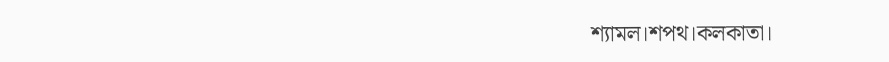শ্যামল।শপথ।কলকাতা।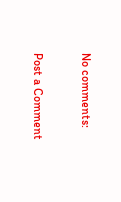No comments:

Post a Comment